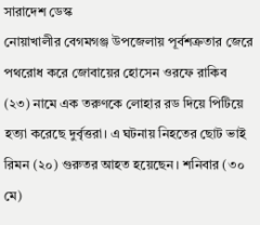সারাদেশ ডেস্ক
নোয়াখালীর বেগমগঞ্জ উপজেলায় পূর্বশত্রুতার জেরে পথরোধ করে জোবায়ের হোসেন ওরফে রাকিব (২৩) নামে এক তরুণকে লোহার রড দিয়ে পিটিয়ে হত্যা করেছে দুর্বৃত্তরা। এ ঘটনায় নিহতের ছোট ভাই রিমন (২০) গুরুতর আহত হয়েছেন। শনিবার (৩০ মে)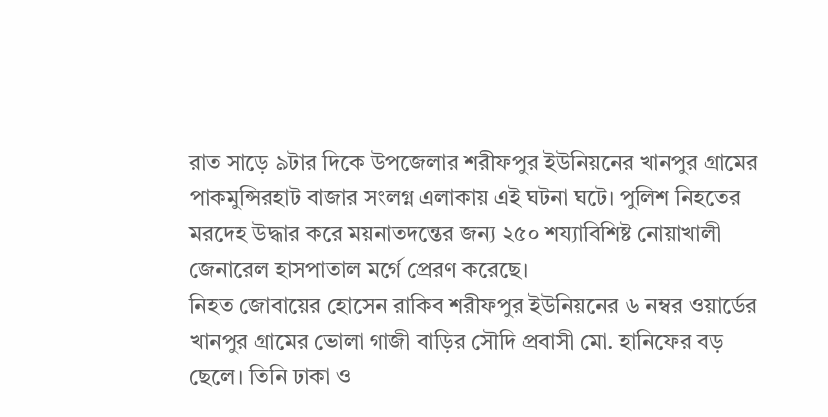রাত সাড়ে ৯টার দিকে উপজেলার শরীফপুর ইউনিয়নের খানপুর গ্রামের পাকমুন্সিরহাট বাজার সংলগ্ন এলাকায় এই ঘটনা ঘটে। পুলিশ নিহতের মরদেহ উদ্ধার করে ময়নাতদন্তের জন্য ২৫০ শয্যাবিশিষ্ট নোয়াখালী জেনারেল হাসপাতাল মর্গে প্রেরণ করেছে।
নিহত জোবায়ের হোসেন রাকিব শরীফপুর ইউনিয়নের ৬ নম্বর ওয়ার্ডের খানপুর গ্রামের ভোলা গাজী বাড়ির সৌদি প্রবাসী মো. হানিফের বড় ছেলে। তিনি ঢাকা ও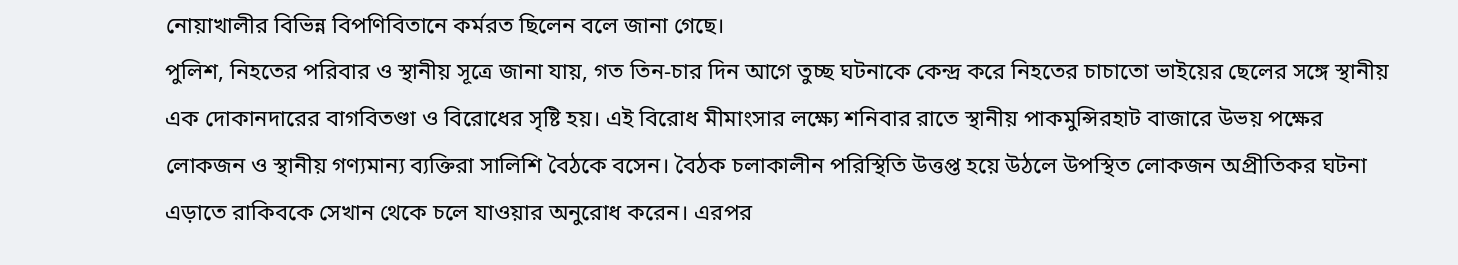নোয়াখালীর বিভিন্ন বিপণিবিতানে কর্মরত ছিলেন বলে জানা গেছে।
পুলিশ, নিহতের পরিবার ও স্থানীয় সূত্রে জানা যায়, গত তিন-চার দিন আগে তুচ্ছ ঘটনাকে কেন্দ্র করে নিহতের চাচাতো ভাইয়ের ছেলের সঙ্গে স্থানীয় এক দোকানদারের বাগবিতণ্ডা ও বিরোধের সৃষ্টি হয়। এই বিরোধ মীমাংসার লক্ষ্যে শনিবার রাতে স্থানীয় পাকমুন্সিরহাট বাজারে উভয় পক্ষের লোকজন ও স্থানীয় গণ্যমান্য ব্যক্তিরা সালিশি বৈঠকে বসেন। বৈঠক চলাকালীন পরিস্থিতি উত্তপ্ত হয়ে উঠলে উপস্থিত লোকজন অপ্রীতিকর ঘটনা এড়াতে রাকিবকে সেখান থেকে চলে যাওয়ার অনুরোধ করেন। এরপর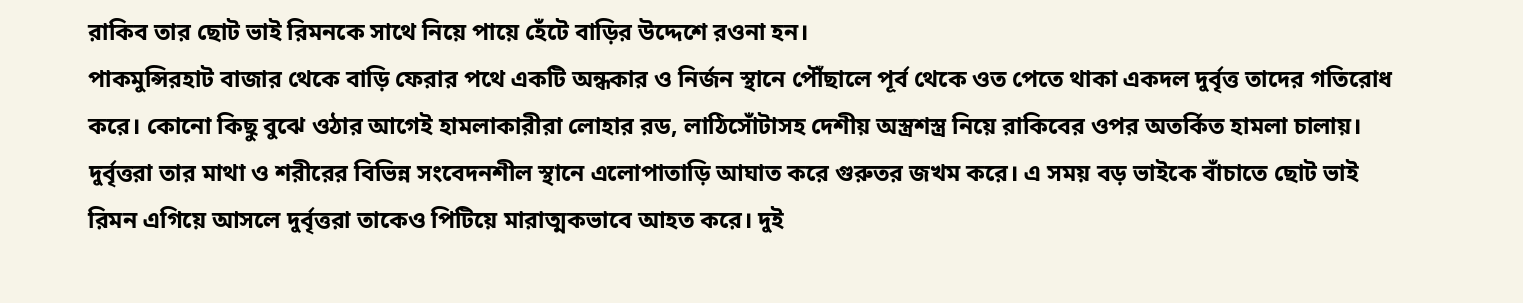রাকিব তার ছোট ভাই রিমনকে সাথে নিয়ে পায়ে হেঁটে বাড়ির উদ্দেশে রওনা হন।
পাকমুন্সিরহাট বাজার থেকে বাড়ি ফেরার পথে একটি অন্ধকার ও নির্জন স্থানে পৌঁছালে পূর্ব থেকে ওত পেতে থাকা একদল দুর্বৃত্ত তাদের গতিরোধ করে। কোনো কিছু বুঝে ওঠার আগেই হামলাকারীরা লোহার রড, লাঠিসোঁটাসহ দেশীয় অস্ত্রশস্ত্র নিয়ে রাকিবের ওপর অতর্কিত হামলা চালায়। দুর্বৃত্তরা তার মাথা ও শরীরের বিভিন্ন সংবেদনশীল স্থানে এলোপাতাড়ি আঘাত করে গুরুতর জখম করে। এ সময় বড় ভাইকে বাঁচাতে ছোট ভাই রিমন এগিয়ে আসলে দুর্বৃত্তরা তাকেও পিটিয়ে মারাত্মকভাবে আহত করে। দুই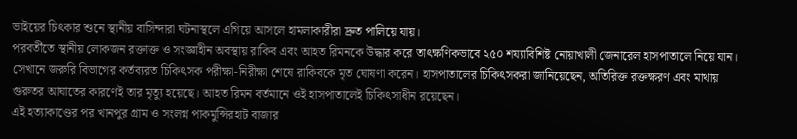ভাইয়ের চিৎকার শুনে স্থানীয় বাসিন্দারা ঘটনাস্থলে এগিয়ে আসলে হামলাকারীরা দ্রুত পালিয়ে যায়।
পরবর্তীতে স্থানীয় লোকজন রক্তাক্ত ও সংজ্ঞাহীন অবস্থায় রাকিব এবং আহত রিমনকে উদ্ধার করে তাৎক্ষণিকভাবে ২৫০ শয্যাবিশিষ্ট নোয়াখালী জেনারেল হাসপাতালে নিয়ে যান। সেখানে জরুরি বিভাগের কর্তব্যরত চিকিৎসক পরীক্ষা-নিরীক্ষা শেষে রাকিবকে মৃত ঘোষণা করেন। হাসপাতালের চিকিৎসকরা জানিয়েছেন, অতিরিক্ত রক্তক্ষরণ এবং মাথায় গুরুতর আঘাতের কারণেই তার মৃত্যু হয়েছে। আহত রিমন বর্তমানে ওই হাসপাতালেই চিকিৎসাধীন রয়েছেন।
এই হত্যাকাণ্ডের পর খানপুর গ্রাম ও সংলগ্ন পাকমুন্সিরহাট বাজার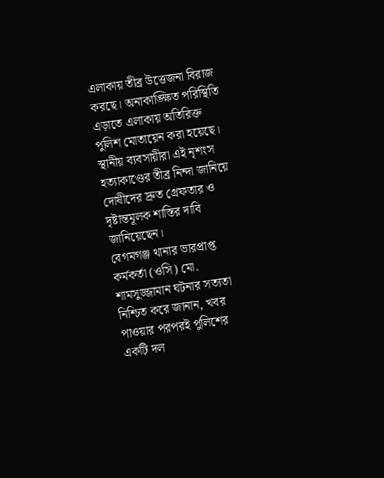এলাকায় তীব্র উত্তেজনা বিরাজ করছে। অনাকাঙ্ক্ষিত পরিস্থিতি এড়াতে এলাকায় অতিরিক্ত পুলিশ মোতায়েন করা হয়েছে। স্থানীয় ব্যবসায়ীরা এই নৃশংস হত্যাকাণ্ডের তীব্র নিন্দা জানিয়ে দোষীদের দ্রুত গ্রেফতার ও দৃষ্টান্তমূলক শাস্তির দাবি জানিয়েছেন।
বেগমগঞ্জ থানার ভারপ্রাপ্ত কর্মকর্তা (ওসি) মো. শামসুজ্জামান ঘটনার সত্যতা নিশ্চিত করে জানান, খবর পাওয়ার পরপরই পুলিশের একটি দল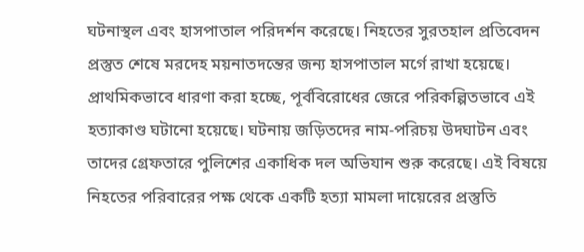ঘটনাস্থল এবং হাসপাতাল পরিদর্শন করেছে। নিহতের সুরতহাল প্রতিবেদন প্রস্তুত শেষে মরদেহ ময়নাতদন্তের জন্য হাসপাতাল মর্গে রাখা হয়েছে। প্রাথমিকভাবে ধারণা করা হচ্ছে, পূর্ববিরোধের জেরে পরিকল্পিতভাবে এই হত্যাকাণ্ড ঘটানো হয়েছে। ঘটনায় জড়িতদের নাম-পরিচয় উদঘাটন এবং তাদের গ্রেফতারে পুলিশের একাধিক দল অভিযান শুরু করেছে। এই বিষয়ে নিহতের পরিবারের পক্ষ থেকে একটি হত্যা মামলা দায়েরের প্রস্তুতি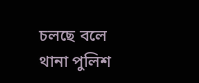চলছে বলে থানা পুলিশ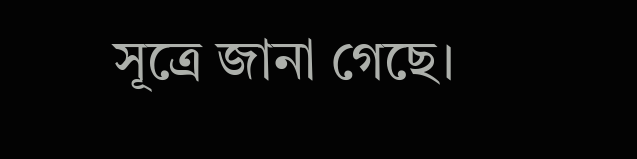সূত্রে জানা গেছে।